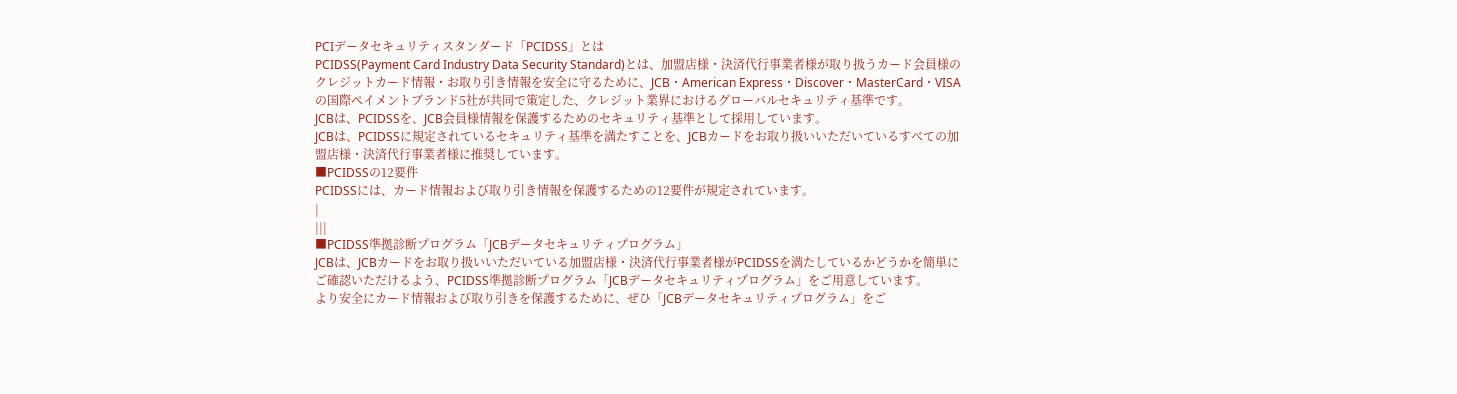PCIデータセキュリティスタンダード「PCIDSS」とは
PCIDSS(Payment Card Industry Data Security Standard)とは、加盟店様・決済代行事業者様が取り扱うカード会員様のクレジットカード情報・お取り引き情報を安全に守るために、JCB・American Express・Discover・MasterCard・VISAの国際ペイメントブランド5社が共同で策定した、クレジット業界におけるグローバルセキュリティ基準です。
JCBは、PCIDSSを、JCB会員様情報を保護するためのセキュリティ基準として採用しています。
JCBは、PCIDSSに規定されているセキュリティ基準を満たすことを、JCBカードをお取り扱いいただいているすべての加盟店様・決済代行事業者様に推奨しています。
■PCIDSSの12要件
PCIDSSには、カード情報および取り引き情報を保護するための12要件が規定されています。
|
|||
■PCIDSS準拠診断プログラム「JCBデータセキュリティプログラム」
JCBは、JCBカードをお取り扱いいただいている加盟店様・決済代行事業者様がPCIDSSを満たしているかどうかを簡単にご確認いただけるよう、PCIDSS準拠診断プログラム「JCBデータセキュリティプログラム」をご用意しています。
より安全にカード情報および取り引きを保護するために、ぜひ「JCBデータセキュリティプログラム」をご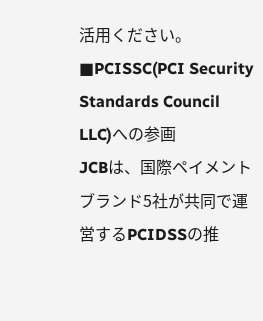活用ください。
■PCISSC(PCI Security Standards Council LLC)への参画
JCBは、国際ペイメントブランド5社が共同で運営するPCIDSSの推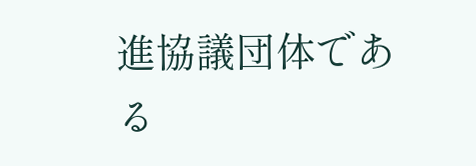進協議団体である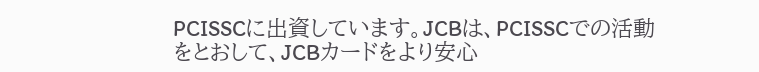PCISSCに出資しています。JCBは、PCISSCでの活動をとおして、JCBカードをより安心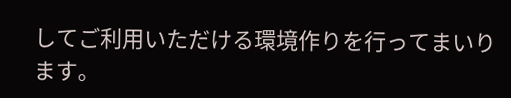してご利用いただける環境作りを行ってまいります。